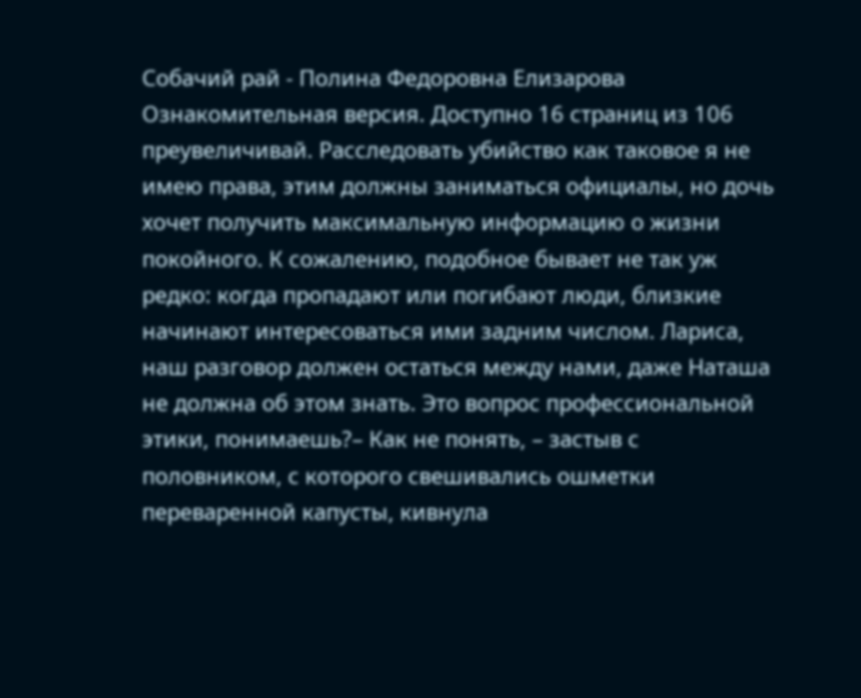Собачий рай - Полина Федоровна Елизарова
Ознакомительная версия. Доступно 16 страниц из 106
преувеличивай. Расследовать убийство как таковое я не имею права, этим должны заниматься официалы, но дочь хочет получить максимальную информацию о жизни покойного. К сожалению, подобное бывает не так уж редко: когда пропадают или погибают люди, близкие начинают интересоваться ими задним числом. Лариса, наш разговор должен остаться между нами, даже Наташа не должна об этом знать. Это вопрос профессиональной этики, понимаешь?– Как не понять, – застыв с половником, с которого свешивались ошметки переваренной капусты, кивнула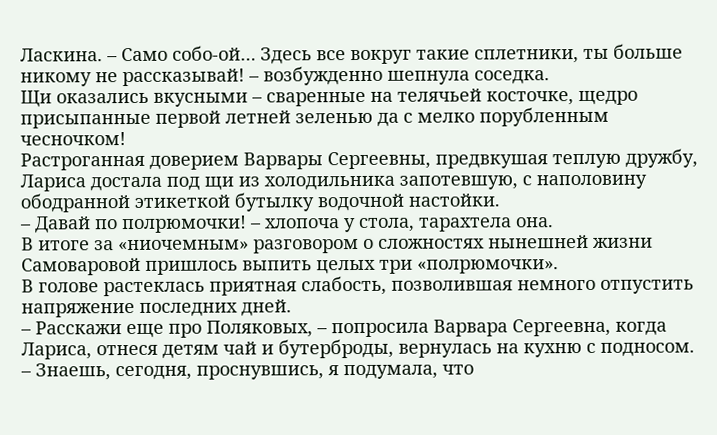Ласкина. – Само собо-ой… Здесь все вокруг такие сплетники, ты больше никому не рассказывай! – возбужденно шепнула соседка.
Щи оказались вкусными – сваренные на телячьей косточке, щедро присыпанные первой летней зеленью да с мелко порубленным чесночком!
Растроганная доверием Варвары Сергеевны, предвкушая теплую дружбу, Лариса достала под щи из холодильника запотевшую, с наполовину ободранной этикеткой бутылку водочной настойки.
– Давай по полрюмочки! – хлопоча у стола, тарахтела она.
В итоге за «ниочемным» разговором о сложностях нынешней жизни Самоваровой пришлось выпить целых три «полрюмочки».
В голове растеклась приятная слабость, позволившая немного отпустить напряжение последних дней.
– Расскажи еще про Поляковых, – попросила Варвара Сергеевна, когда Лариса, отнеся детям чай и бутерброды, вернулась на кухню с подносом.
– Знаешь, сегодня, проснувшись, я подумала, что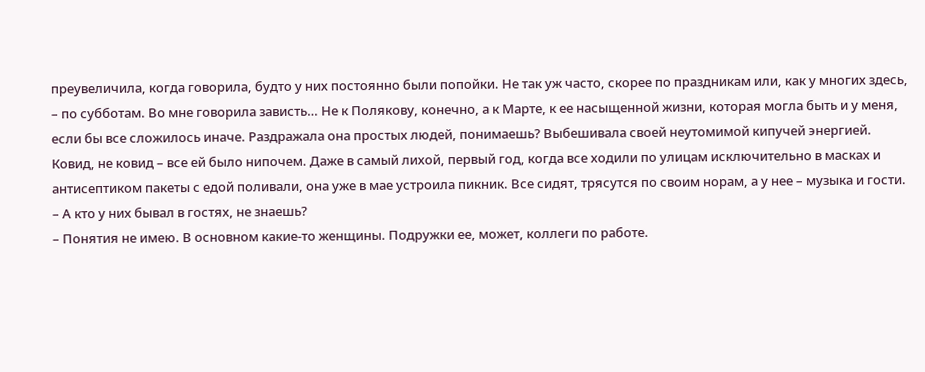преувеличила, когда говорила, будто у них постоянно были попойки. Не так уж часто, скорее по праздникам или, как у многих здесь, – по субботам. Во мне говорила зависть… Не к Полякову, конечно, а к Марте, к ее насыщенной жизни, которая могла быть и у меня, если бы все сложилось иначе. Раздражала она простых людей, понимаешь? Выбешивала своей неутомимой кипучей энергией. Ковид, не ковид – все ей было нипочем. Даже в самый лихой, первый год, когда все ходили по улицам исключительно в масках и антисептиком пакеты с едой поливали, она уже в мае устроила пикник. Все сидят, трясутся по своим норам, а у нее – музыка и гости.
– А кто у них бывал в гостях, не знаешь?
– Понятия не имею. В основном какие-то женщины. Подружки ее, может, коллеги по работе.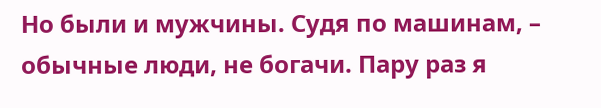Но были и мужчины. Судя по машинам, – обычные люди, не богачи. Пару раз я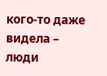кого-то даже видела – люди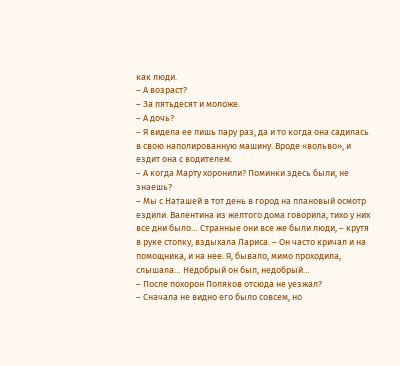как люди.
– А возраст?
– За пятьдесят и моложе.
– А дочь?
– Я видела ее лишь пару раз, да и то когда она садилась в свою наполированную машину. Вроде «вольво», и ездит она с водителем.
– А когда Марту хоронили? Поминки здесь были, не знаешь?
– Мы с Наташей в тот день в город на плановый осмотр ездили. Валентина из желтого дома говорила, тихо у них все дни было… Странные они все же были люди, – крутя в руке стопку, вздыхала Лариса. – Он часто кричал и на помощника, и на нее. Я, бывало, мимо проходила, слышала… Недобрый он был, недобрый…
– После похорон Поляков отсюда не уезжал?
– Сначала не видно его было совсем, но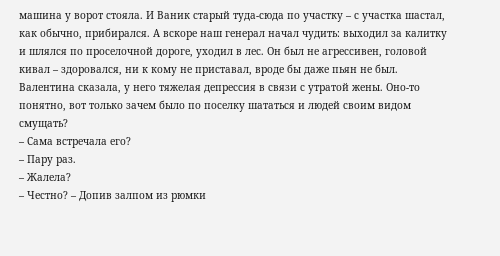машина у ворот стояла. И Ваник старый туда-сюда по участку – с участка шастал, как обычно, прибирался. А вскоре наш генерал начал чудить: выходил за калитку и шлялся по проселочной дороге, уходил в лес. Он был не агрессивен, головой кивал – здоровался, ни к кому не приставал, вроде бы даже пьян не был. Валентина сказала, у него тяжелая депрессия в связи с утратой жены. Оно-то понятно, вот только зачем было по поселку шататься и людей своим видом смущать?
– Сама встречала его?
– Пару раз.
– Жалела?
– Честно? – Допив залпом из рюмки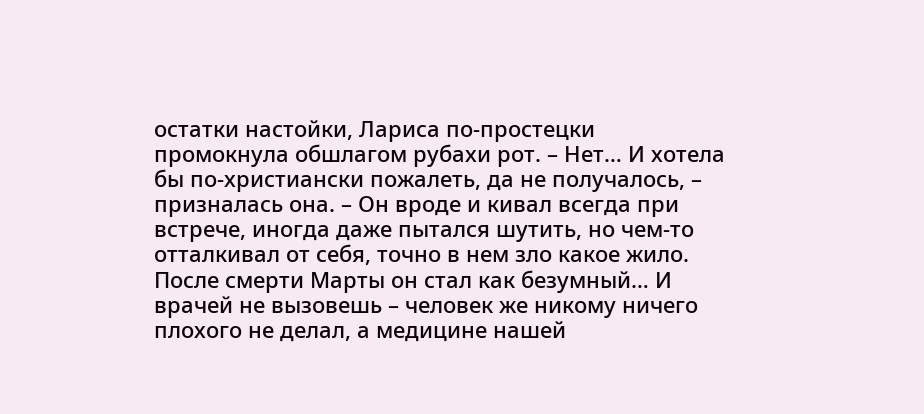остатки настойки, Лариса по-простецки промокнула обшлагом рубахи рот. – Нет… И хотела бы по-христиански пожалеть, да не получалось, – призналась она. – Он вроде и кивал всегда при встрече, иногда даже пытался шутить, но чем-то отталкивал от себя, точно в нем зло какое жило. После смерти Марты он стал как безумный… И врачей не вызовешь – человек же никому ничего плохого не делал, а медицине нашей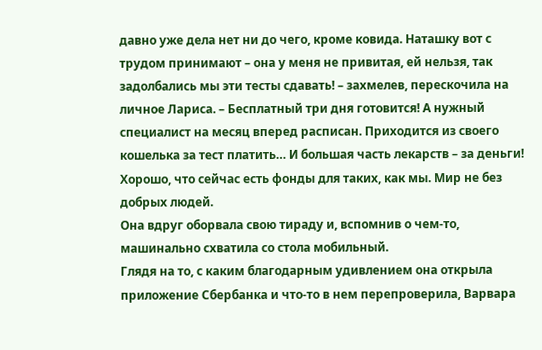давно уже дела нет ни до чего, кроме ковида. Наташку вот с трудом принимают – она у меня не привитая, ей нельзя, так задолбались мы эти тесты сдавать! – захмелев, перескочила на личное Лариса. – Бесплатный три дня готовится! А нужный специалист на месяц вперед расписан. Приходится из своего кошелька за тест платить… И большая часть лекарств – за деньги! Хорошо, что сейчас есть фонды для таких, как мы. Мир не без добрых людей.
Она вдруг оборвала свою тираду и, вспомнив о чем-то, машинально схватила со стола мобильный.
Глядя на то, с каким благодарным удивлением она открыла приложение Сбербанка и что-то в нем перепроверила, Варвара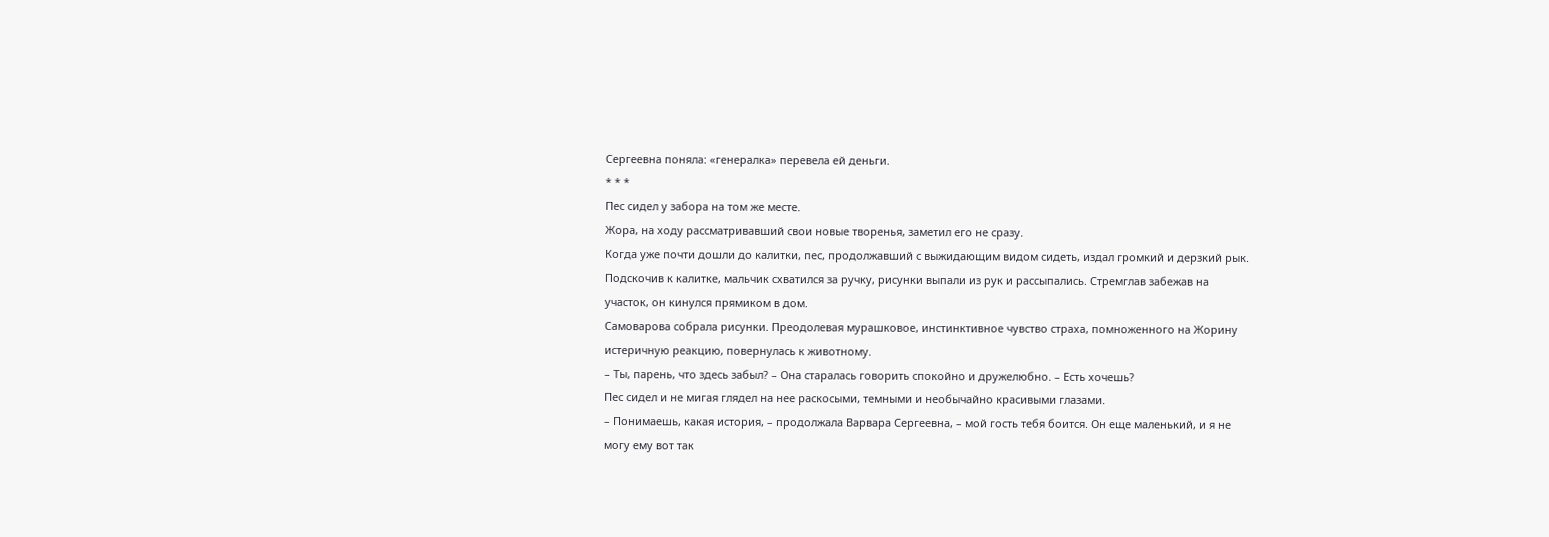Сергеевна поняла: «генералка» перевела ей деньги.
* * *
Пес сидел у забора на том же месте.
Жора, на ходу рассматривавший свои новые творенья, заметил его не сразу.
Когда уже почти дошли до калитки, пес, продолжавший с выжидающим видом сидеть, издал громкий и дерзкий рык.
Подскочив к калитке, мальчик схватился за ручку, рисунки выпали из рук и рассыпались. Стремглав забежав на участок, он кинулся прямиком в дом.
Самоварова собрала рисунки. Преодолевая мурашковое, инстинктивное чувство страха, помноженного на Жорину истеричную реакцию, повернулась к животному.
– Ты, парень, что здесь забыл? – Она старалась говорить спокойно и дружелюбно. – Есть хочешь?
Пес сидел и не мигая глядел на нее раскосыми, темными и необычайно красивыми глазами.
– Понимаешь, какая история, – продолжала Варвара Сергеевна, – мой гость тебя боится. Он еще маленький, и я не могу ему вот так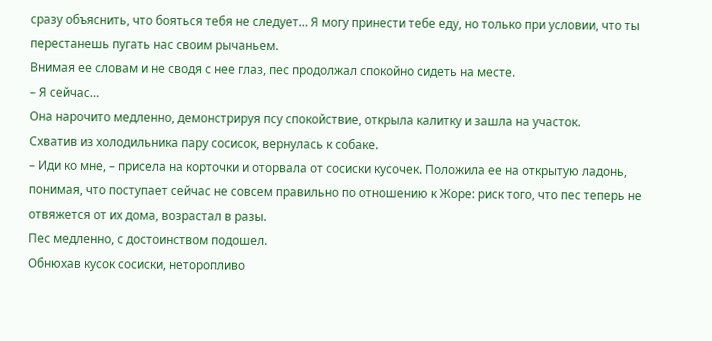сразу объяснить, что бояться тебя не следует… Я могу принести тебе еду, но только при условии, что ты перестанешь пугать нас своим рычаньем.
Внимая ее словам и не сводя с нее глаз, пес продолжал спокойно сидеть на месте.
– Я сейчас…
Она нарочито медленно, демонстрируя псу спокойствие, открыла калитку и зашла на участок.
Схватив из холодильника пару сосисок, вернулась к собаке.
– Иди ко мне, – присела на корточки и оторвала от сосиски кусочек. Положила ее на открытую ладонь, понимая, что поступает сейчас не совсем правильно по отношению к Жоре: риск того, что пес теперь не отвяжется от их дома, возрастал в разы.
Пес медленно, с достоинством подошел.
Обнюхав кусок сосиски, неторопливо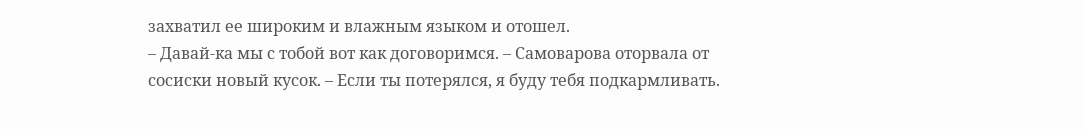захватил ее широким и влажным языком и отошел.
– Давай-ка мы с тобой вот как договоримся. – Самоварова оторвала от сосиски новый кусок. – Если ты потерялся, я буду тебя подкармливать.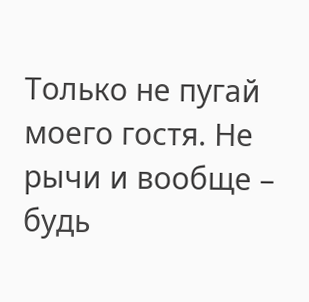Только не пугай моего гостя. Не рычи и вообще – будь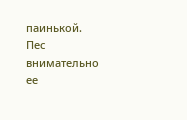паинькой.
Пес внимательно ее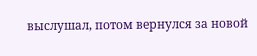выслушал, потом вернулся за новой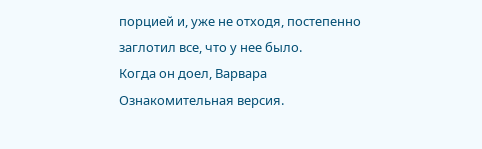порцией и, уже не отходя, постепенно заглотил все, что у нее было.
Когда он доел, Варвара
Ознакомительная версия.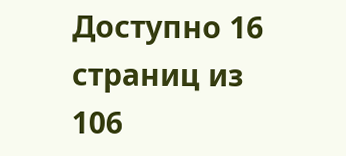Доступно 16 страниц из 106